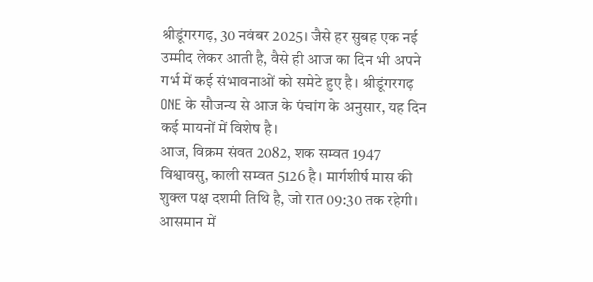श्रीडूंगरगढ़, 30 नवंबर 2025। जैसे हर सुबह एक नई उम्मीद लेकर आती है, वैसे ही आज का दिन भी अपने गर्भ में कई संभावनाओं को समेटे हुए है। श्रीडूंगरगढ़ ONE के सौजन्य से आज के पंचांग के अनुसार, यह दिन कई मायनों में विशेष है।
आज, विक्रम संवत 2082, शक सम्वत 1947 विश्वावसु, काली सम्वत 5126 है। मार्गशीर्ष मास की शुक्ल पक्ष दशमी तिथि है, जो रात 09:30 तक रहेगी। आसमान में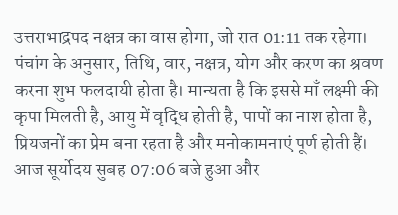उत्तराभाद्रपद नक्षत्र का वास होगा, जो रात 01:11 तक रहेगा।
पंचांग के अनुसार, तिथि, वार, नक्षत्र, योग और करण का श्रवण करना शुभ फलदायी होता है। मान्यता है कि इससे माँ लक्ष्मी की कृपा मिलती है, आयु में वृद्धि होती है, पापों का नाश होता है, प्रियजनों का प्रेम बना रहता है और मनोकामनाएं पूर्ण होती हैं।
आज सूर्योदय सुबह 07:06 बजे हुआ और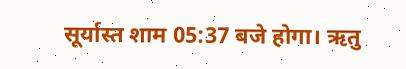सूर्यास्त शाम 05:37 बजे होगा। ऋतु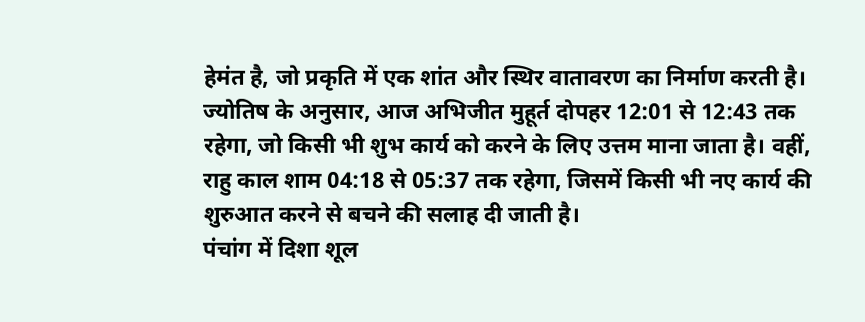हेमंत है, जो प्रकृति में एक शांत और स्थिर वातावरण का निर्माण करती है।
ज्योतिष के अनुसार, आज अभिजीत मुहूर्त दोपहर 12:01 से 12:43 तक रहेगा, जो किसी भी शुभ कार्य को करने के लिए उत्तम माना जाता है। वहीं, राहु काल शाम 04:18 से 05:37 तक रहेगा, जिसमें किसी भी नए कार्य की शुरुआत करने से बचने की सलाह दी जाती है।
पंचांग में दिशा शूल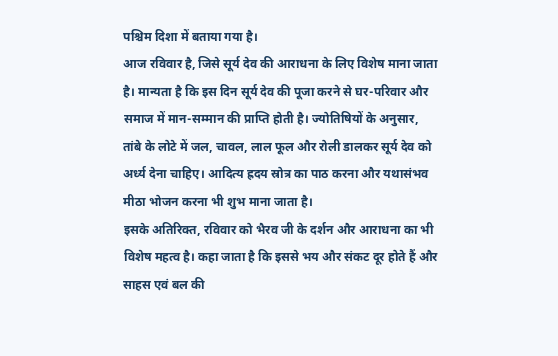पश्चिम दिशा में बताया गया है।
आज रविवार है, जिसे सूर्य देव की आराधना के लिए विशेष माना जाता है। मान्यता है कि इस दिन सूर्य देव की पूजा करने से घर-परिवार और समाज में मान-सम्मान की प्राप्ति होती है। ज्योतिषियों के अनुसार, तांबे के लोटे में जल, चावल, लाल फूल और रोली डालकर सूर्य देव को अर्ध्य देना चाहिए। आदित्य ह्रदय स्रोत्र का पाठ करना और यथासंभव मीठा भोजन करना भी शुभ माना जाता है।
इसके अतिरिक्त, रविवार को भैरव जी के दर्शन और आराधना का भी विशेष महत्व है। कहा जाता है कि इससे भय और संकट दूर होते हैं और साहस एवं बल की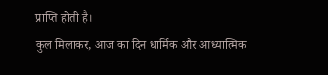प्राप्ति होती है।
कुल मिलाकर, आज का दिन धार्मिक और आध्यात्मिक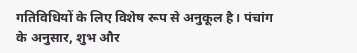गतिविधियों के लिए विशेष रूप से अनुकूल है। पंचांग के अनुसार, शुभ और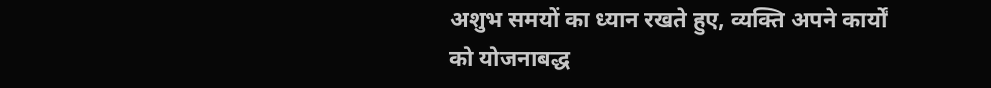अशुभ समयों का ध्यान रखते हुए, व्यक्ति अपने कार्यों को योजनाबद्ध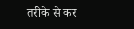तरीके से कर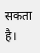सकता है।